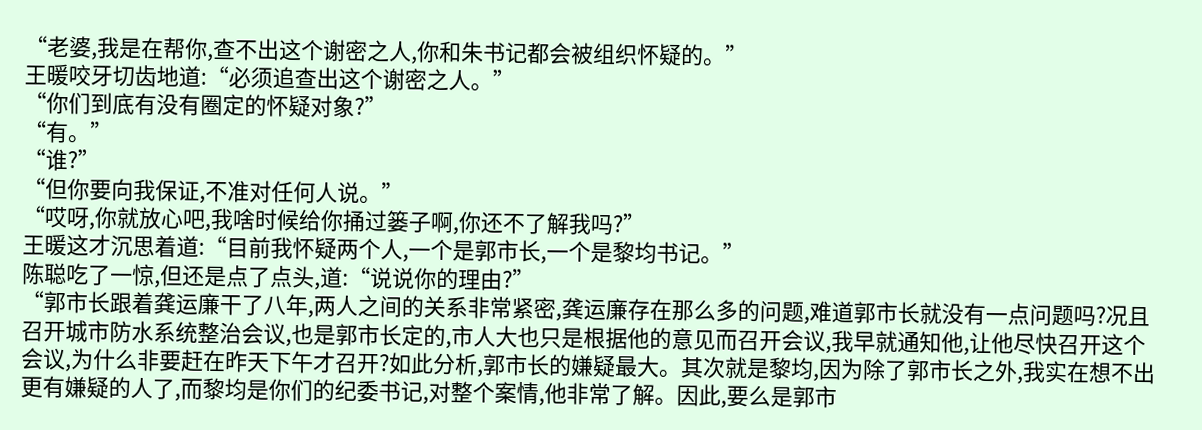“老婆,我是在帮你,查不出这个谢密之人,你和朱书记都会被组织怀疑的。”
王暖咬牙切齿地道:“必须追查出这个谢密之人。”
“你们到底有没有圈定的怀疑对象?”
“有。”
“谁?”
“但你要向我保证,不准对任何人说。”
“哎呀,你就放心吧,我啥时候给你捅过篓子啊,你还不了解我吗?”
王暖这才沉思着道:“目前我怀疑两个人,一个是郭市长,一个是黎均书记。”
陈聪吃了一惊,但还是点了点头,道:“说说你的理由?”
“郭市长跟着龚运廉干了八年,两人之间的关系非常紧密,龚运廉存在那么多的问题,难道郭市长就没有一点问题吗?况且召开城市防水系统整治会议,也是郭市长定的,市人大也只是根据他的意见而召开会议,我早就通知他,让他尽快召开这个会议,为什么非要赶在昨天下午才召开?如此分析,郭市长的嫌疑最大。其次就是黎均,因为除了郭市长之外,我实在想不出更有嫌疑的人了,而黎均是你们的纪委书记,对整个案情,他非常了解。因此,要么是郭市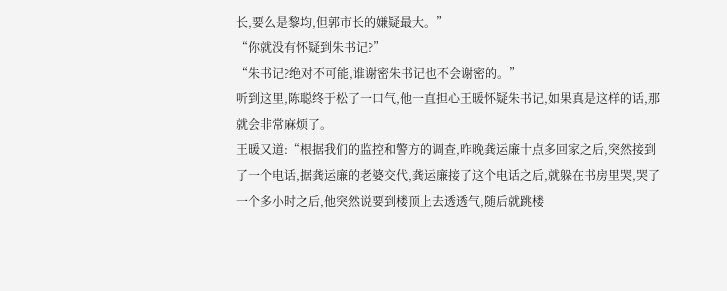长,要么是黎均,但郭市长的嫌疑最大。”
“你就没有怀疑到朱书记?”
“朱书记?绝对不可能,谁谢密朱书记也不会谢密的。”
听到这里,陈聪终于松了一口气,他一直担心王暖怀疑朱书记,如果真是这样的话,那就会非常麻烦了。
王暖又道:“根据我们的监控和警方的调查,昨晚龚运廉十点多回家之后,突然接到了一个电话,据龚运廉的老婆交代,龚运廉接了这个电话之后,就躲在书房里哭,哭了一个多小时之后,他突然说要到楼顶上去透透气,随后就跳楼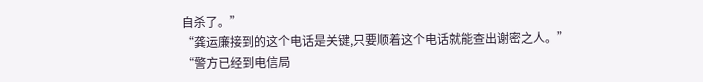自杀了。”
“龚运廉接到的这个电话是关键,只要顺着这个电话就能查出谢密之人。”
“警方已经到电信局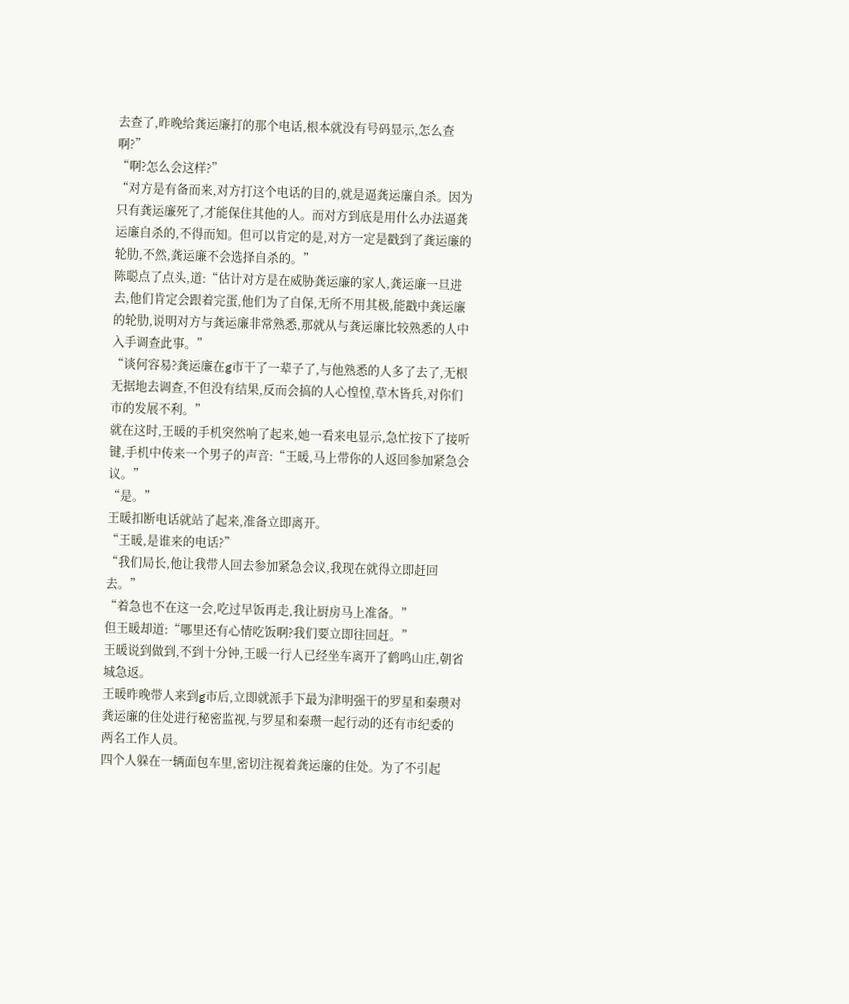去查了,昨晚给龚运廉打的那个电话,根本就没有号码显示,怎么查啊?”
“啊?怎么会这样?”
“对方是有备而来,对方打这个电话的目的,就是逼龚运廉自杀。因为只有龚运廉死了,才能保住其他的人。而对方到底是用什么办法逼龚运廉自杀的,不得而知。但可以肯定的是,对方一定是戳到了龚运廉的轮肋,不然,龚运廉不会选择自杀的。”
陈聪点了点头,道:“估计对方是在威胁龚运廉的家人,龚运廉一旦进去,他们肯定会跟着完蛋,他们为了自保,无所不用其极,能戳中龚运廉的轮肋,说明对方与龚运廉非常熟悉,那就从与龚运廉比较熟悉的人中入手调查此事。”
“谈何容易?龚运廉在g市干了一辈子了,与他熟悉的人多了去了,无根无据地去调查,不但没有结果,反而会搞的人心惶惶,草木皆兵,对你们市的发展不利。”
就在这时,王暖的手机突然响了起来,她一看来电显示,急忙按下了接听键,手机中传来一个男子的声音:“王暖,马上带你的人返回参加紧急会议。”
“是。”
王暖扣断电话就站了起来,准备立即离开。
“王暖,是谁来的电话?”
“我们局长,他让我带人回去参加紧急会议,我现在就得立即赶回去。”
“着急也不在这一会,吃过早饭再走,我让厨房马上准备。”
但王暖却道:“哪里还有心情吃饭啊?我们要立即往回赶。”
王暖说到做到,不到十分钟,王暖一行人已经坐车离开了鹤鸣山庄,朝省城急返。
王暖昨晚带人来到g市后,立即就派手下最为津明强干的罗星和秦瓒对龚运廉的住处进行秘密监视,与罗星和秦瓒一起行动的还有市纪委的两名工作人员。
四个人躲在一辆面包车里,密切注视着龚运廉的住处。为了不引起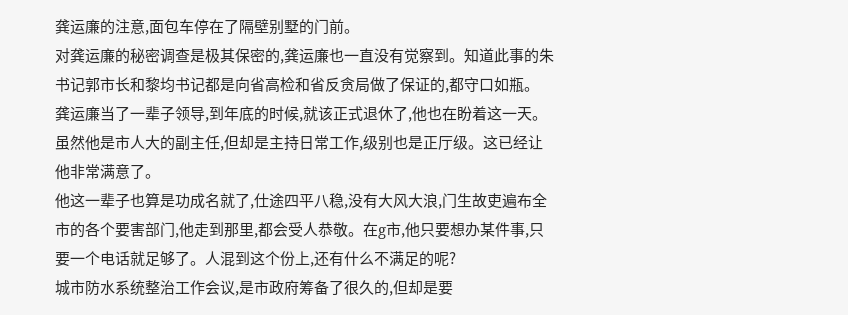龚运廉的注意,面包车停在了隔壁别墅的门前。
对龚运廉的秘密调查是极其保密的,龚运廉也一直没有觉察到。知道此事的朱书记郭市长和黎均书记都是向省高检和省反贪局做了保证的,都守口如瓶。
龚运廉当了一辈子领导,到年底的时候,就该正式退休了,他也在盼着这一天。虽然他是市人大的副主任,但却是主持日常工作,级别也是正厅级。这已经让他非常满意了。
他这一辈子也算是功成名就了,仕途四平八稳,没有大风大浪,门生故吏遍布全市的各个要害部门,他走到那里,都会受人恭敬。在g市,他只要想办某件事,只要一个电话就足够了。人混到这个份上,还有什么不满足的呢?
城市防水系统整治工作会议,是市政府筹备了很久的,但却是要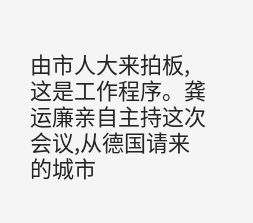由市人大来拍板,这是工作程序。龚运廉亲自主持这次会议,从德国请来的城市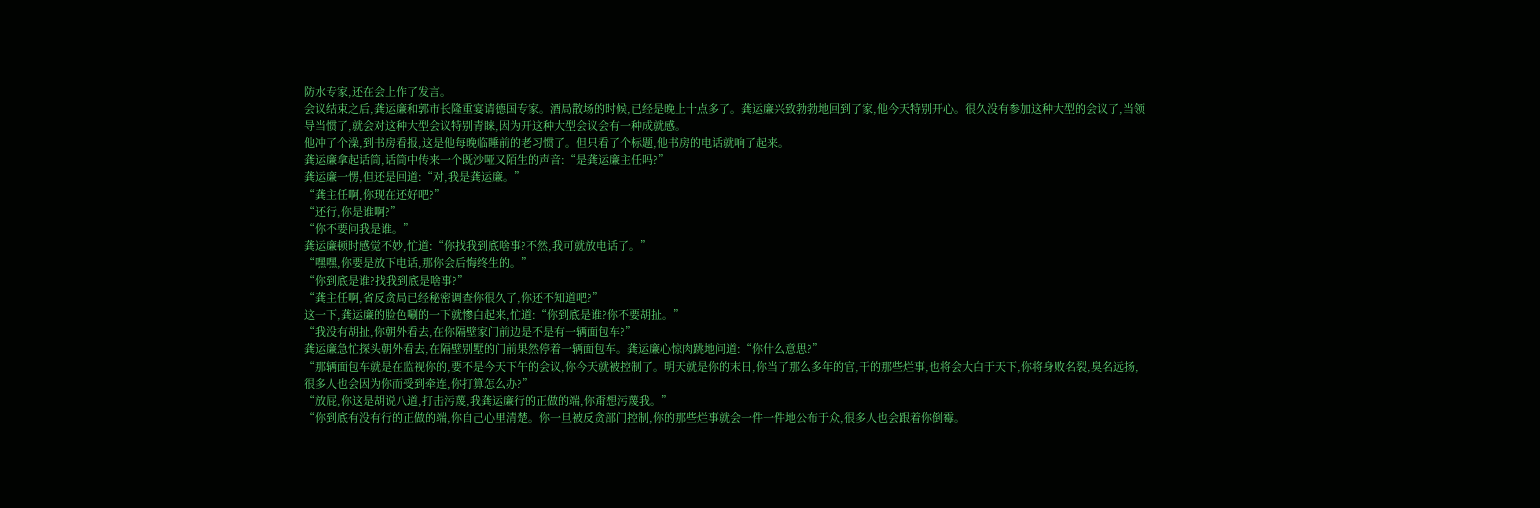防水专家,还在会上作了发言。
会议结束之后,龚运廉和郭市长隆重宴请德国专家。酒局散场的时候,已经是晚上十点多了。龚运廉兴致勃勃地回到了家,他今天特别开心。很久没有参加这种大型的会议了,当领导当惯了,就会对这种大型会议特别青睐,因为开这种大型会议会有一种成就感。
他冲了个澡,到书房看报,这是他每晚临睡前的老习惯了。但只看了个标题,他书房的电话就响了起来。
龚运廉拿起话筒,话筒中传来一个既沙哑又陌生的声音:“是龚运廉主任吗?”
龚运廉一愣,但还是回道:“对,我是龚运廉。”
“龚主任啊,你现在还好吧?”
“还行,你是谁啊?”
“你不要问我是谁。”
龚运廉顿时感觉不妙,忙道:“你找我到底啥事?不然,我可就放电话了。”
“嘿嘿,你要是放下电话,那你会后悔终生的。”
“你到底是谁?找我到底是啥事?”
“龚主任啊,省反贪局已经秘密调查你很久了,你还不知道吧?”
这一下,龚运廉的脸色唰的一下就惨白起来,忙道:“你到底是谁?你不要胡扯。”
“我没有胡扯,你朝外看去,在你隔壁家门前边是不是有一辆面包车?”
龚运廉急忙探头朝外看去,在隔壁别墅的门前果然停着一辆面包车。龚运廉心惊肉跳地问道:“你什么意思?”
“那辆面包车就是在监视你的,要不是今天下午的会议,你今天就被控制了。明天就是你的末日,你当了那么多年的官,干的那些烂事,也将会大白于天下,你将身败名裂,臭名远扬,很多人也会因为你而受到牵连,你打算怎么办?”
“放屁,你这是胡说八道,打击污蔑,我龚运廉行的正做的端,你甭想污蔑我。”
“你到底有没有行的正做的端,你自己心里清楚。你一旦被反贪部门控制,你的那些烂事就会一件一件地公布于众,很多人也会跟着你倒霉。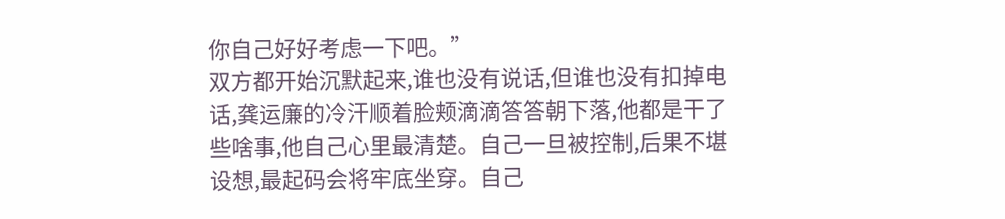你自己好好考虑一下吧。”
双方都开始沉默起来,谁也没有说话,但谁也没有扣掉电话,龚运廉的冷汗顺着脸颊滴滴答答朝下落,他都是干了些啥事,他自己心里最清楚。自己一旦被控制,后果不堪设想,最起码会将牢底坐穿。自己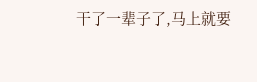干了一辈子了,马上就要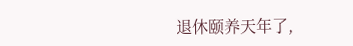退休颐养天年了,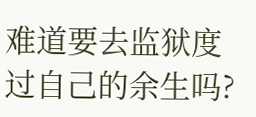难道要去监狱度过自己的余生吗?